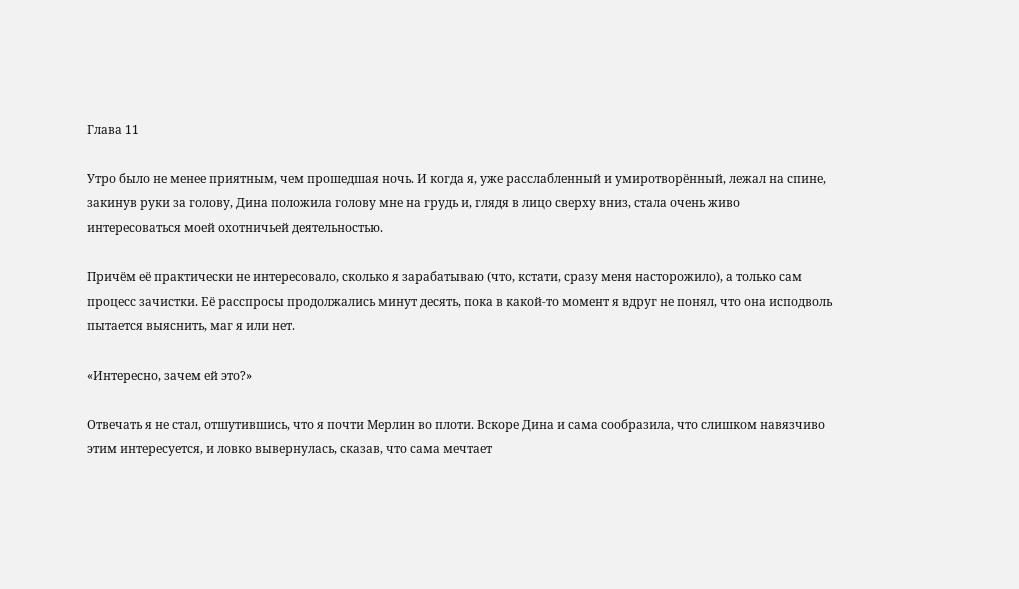Глава 11

Утро было не менее приятным, чем прошедшая ночь. И когда я, уже расслабленный и умиротворённый, лежал на спине, закинув руки за голову, Дина положила голову мне на грудь и, глядя в лицо сверху вниз, стала очень живо интересоваться моей охотничьей деятельностью.

Причём её практически не интересовало, сколько я зарабатываю (что, кстати, сразу меня насторожило), а только сам процесс зачистки. Её расспросы продолжались минут десять, пока в какой-то момент я вдруг не понял, что она исподволь пытается выяснить, маг я или нет.

«Интересно, зачем ей это?»

Отвечать я не стал, отшутившись, что я почти Мерлин во плоти. Вскоре Дина и сама сообразила, что слишком навязчиво этим интересуется, и ловко вывернулась, сказав, что сама мечтает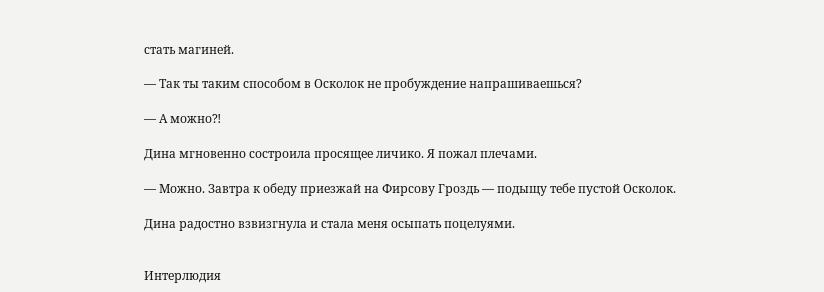стать магиней.

— Так ты таким способом в Осколок не пробуждение напрашиваешься?

— А можно⁈

Дина мгновенно состроила просящее личико. Я пожал плечами.

— Можно. Завтра к обеду приезжай на Фирсову Гроздь — подыщу тебе пустой Осколок.

Дина радостно взвизгнула и стала меня осыпать поцелуями.


Интерлюдия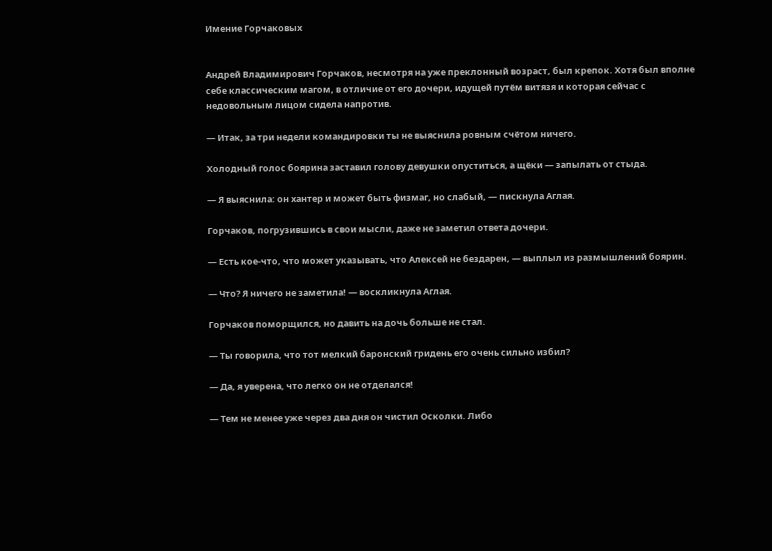Имение Горчаковых


Андрей Владимирович Горчаков, несмотря на уже преклонный возраст, был крепок. Хотя был вполне себе классическим магом, в отличие от его дочери, идущей путём витязя и которая сейчас с недовольным лицом сидела напротив.

— Итак, за три недели командировки ты не выяснила ровным счётом ничего.

Холодный голос боярина заставил голову девушки опуститься, а щёки — запылать от стыда.

— Я выяснила: он хантер и может быть физмаг, но слабый, — пискнула Аглая.

Горчаков, погрузившись в свои мысли, даже не заметил ответа дочери.

— Есть кое-что, что может указывать, что Алексей не бездарен, — выплыл из размышлений боярин.

— Что? Я ничего не заметила! — воскликнула Аглая.

Горчаков поморщился, но давить на дочь больше не стал.

— Ты говорила, что тот мелкий баронский гридень его очень сильно избил?

— Да, я уверена, что легко он не отделался!

— Тем не менее уже через два дня он чистил Осколки. Либо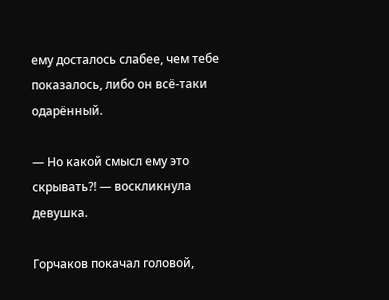ему досталось слабее, чем тебе показалось, либо он всё-таки одарённый.

— Но какой смысл ему это скрывать⁈ — воскликнула девушка.

Горчаков покачал головой,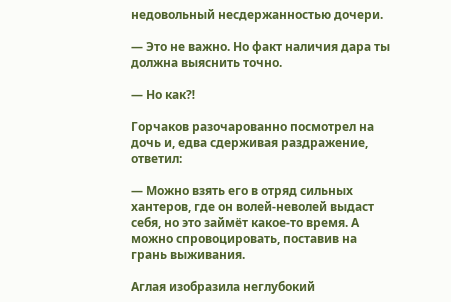недовольный несдержанностью дочери.

— Это не важно. Но факт наличия дара ты должна выяснить точно.

— Но как⁈

Горчаков разочарованно посмотрел на дочь и, едва сдерживая раздражение, ответил:

— Можно взять его в отряд сильных хантеров, где он волей-неволей выдаст себя, но это займёт какое-то время. А можно спровоцировать, поставив на грань выживания.

Аглая изобразила неглубокий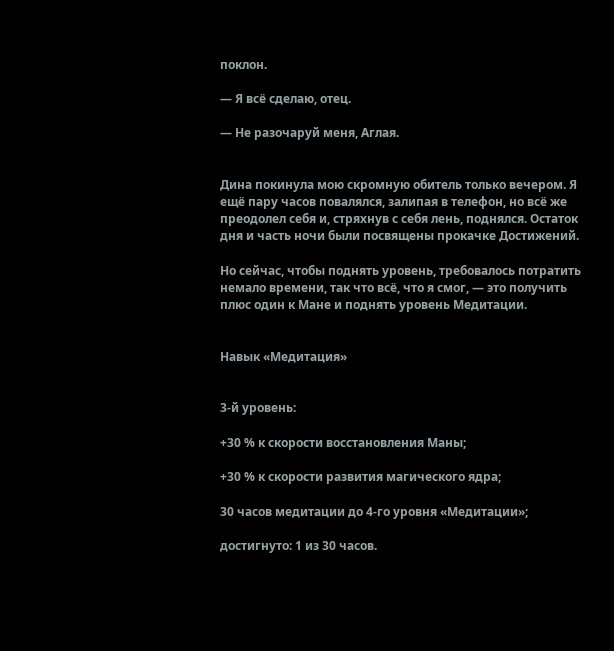поклон.

— Я всё сделаю, отец.

— Не разочаруй меня, Аглая.


Дина покинула мою скромную обитель только вечером. Я ещё пару часов повалялся, залипая в телефон, но всё же преодолел себя и, стряхнув с себя лень, поднялся. Остаток дня и часть ночи были посвящены прокачке Достижений.

Но сейчас, чтобы поднять уровень, требовалось потратить немало времени, так что всё, что я смог, — это получить плюс один к Мане и поднять уровень Медитации.


Навык «Медитация»


3-й уровень:

+30 % к скорости восстановления Маны;

+30 % к скорости развития магического ядра;

30 часов медитации до 4-го уровня «Медитации»;

достигнуто: 1 из 30 часов.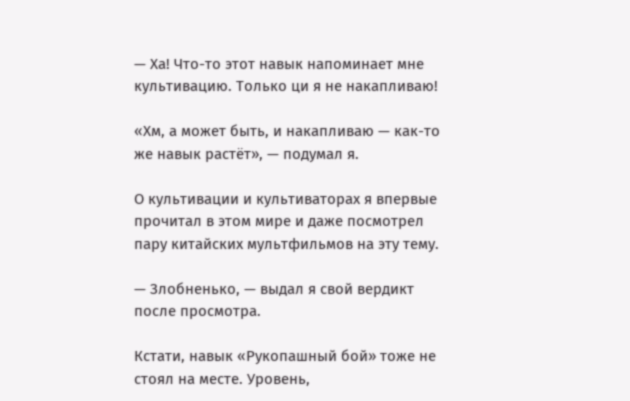— Ха! Что-то этот навык напоминает мне культивацию. Только ци я не накапливаю!

«Хм, а может быть, и накапливаю — как-то же навык растёт», — подумал я.

О культивации и культиваторах я впервые прочитал в этом мире и даже посмотрел пару китайских мультфильмов на эту тему.

— Злобненько, — выдал я свой вердикт после просмотра.

Кстати, навык «Рукопашный бой» тоже не стоял на месте. Уровень,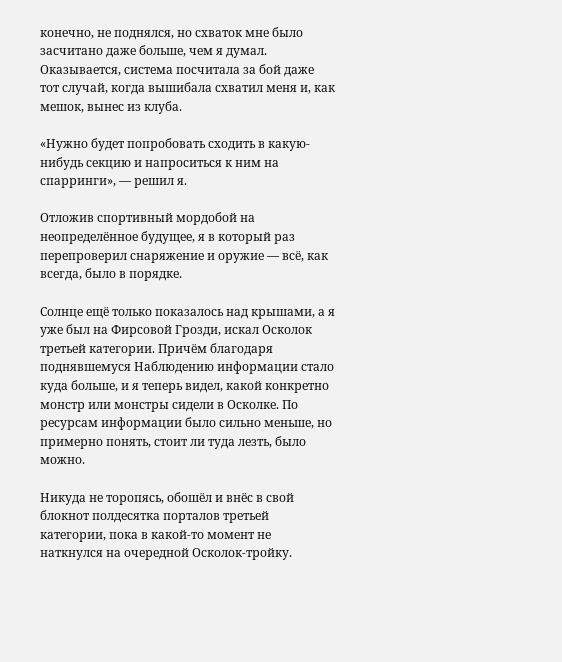конечно, не поднялся, но схваток мне было засчитано даже больше, чем я думал. Оказывается, система посчитала за бой даже тот случай, когда вышибала схватил меня и, как мешок, вынес из клуба.

«Нужно будет попробовать сходить в какую-нибудь секцию и напроситься к ним на спарринги», — решил я.

Отложив спортивный мордобой на неопределённое будущее, я в который раз перепроверил снаряжение и оружие — всё, как всегда, было в порядке.

Солнце ещё только показалось над крышами, а я уже был на Фирсовой Грозди, искал Осколок третьей категории. Причём благодаря поднявшемуся Наблюдению информации стало куда больше, и я теперь видел, какой конкретно монстр или монстры сидели в Осколке. По ресурсам информации было сильно меньше, но примерно понять, стоит ли туда лезть, было можно.

Никуда не торопясь, обошёл и внёс в свой блокнот полдесятка порталов третьей категории, пока в какой-то момент не наткнулся на очередной Осколок-тройку.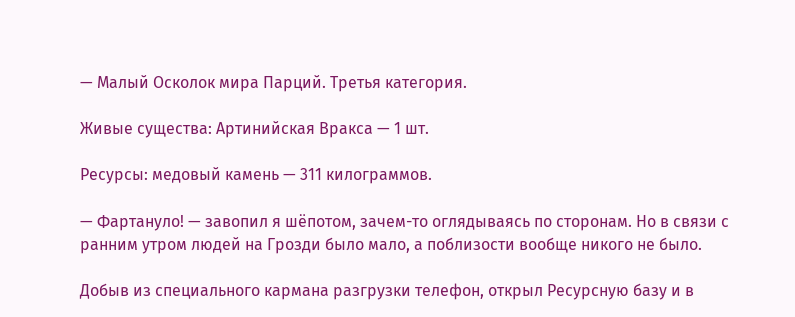— Малый Осколок мира Парций. Третья категория.

Живые существа: Артинийская Вракса — 1 шт.

Ресурсы: медовый камень — 311 килограммов.

— Фартануло! — завопил я шёпотом, зачем-то оглядываясь по сторонам. Но в связи с ранним утром людей на Грозди было мало, а поблизости вообще никого не было.

Добыв из специального кармана разгрузки телефон, открыл Ресурсную базу и в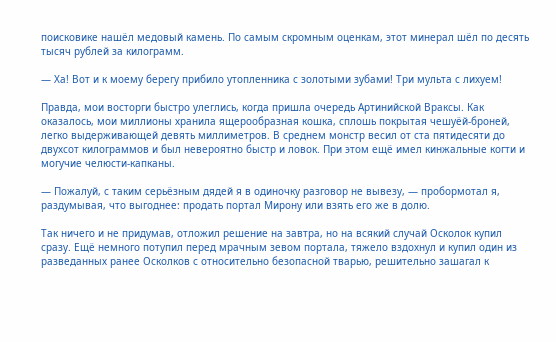поисковике нашёл медовый камень. По самым скромным оценкам, этот минерал шёл по десять тысяч рублей за килограмм.

— Ха! Вот и к моему берегу прибило утопленника с золотыми зубами! Три мульта с лихуем!

Правда, мои восторги быстро улеглись, когда пришла очередь Артинийской Враксы. Как оказалось, мои миллионы хранила ящерообразная кошка, сплошь покрытая чешуёй-броней, легко выдерживающей девять миллиметров. В среднем монстр весил от ста пятидесяти до двухсот килограммов и был невероятно быстр и ловок. При этом ещё имел кинжальные когти и могучие челюсти-капканы.

— Пожалуй, с таким серьёзным дядей я в одиночку разговор не вывезу, — пробормотал я, раздумывая, что выгоднее: продать портал Мирону или взять его же в долю.

Так ничего и не придумав, отложил решение на завтра, но на всякий случай Осколок купил сразу. Ещё немного потупил перед мрачным зевом портала, тяжело вздохнул и купил один из разведанных ранее Осколков с относительно безопасной тварью, решительно зашагал к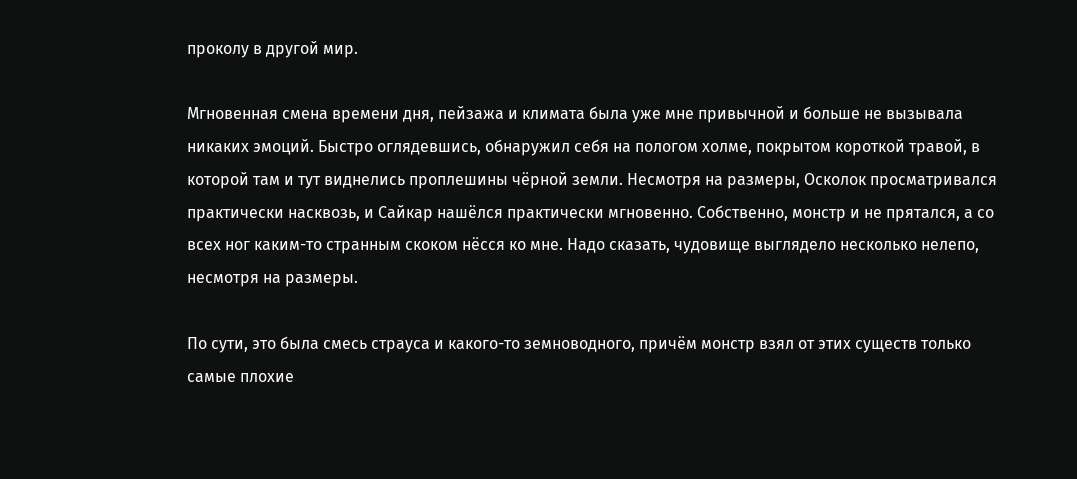проколу в другой мир.

Мгновенная смена времени дня, пейзажа и климата была уже мне привычной и больше не вызывала никаких эмоций. Быстро оглядевшись, обнаружил себя на пологом холме, покрытом короткой травой, в которой там и тут виднелись проплешины чёрной земли. Несмотря на размеры, Осколок просматривался практически насквозь, и Сайкар нашёлся практически мгновенно. Собственно, монстр и не прятался, а со всех ног каким-то странным скоком нёсся ко мне. Надо сказать, чудовище выглядело несколько нелепо, несмотря на размеры.

По сути, это была смесь страуса и какого-то земноводного, причём монстр взял от этих существ только самые плохие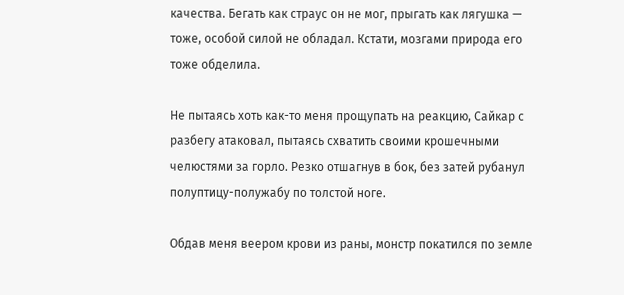качества. Бегать как страус он не мог, прыгать как лягушка — тоже, особой силой не обладал. Кстати, мозгами природа его тоже обделила.

Не пытаясь хоть как-то меня прощупать на реакцию, Сайкар с разбегу атаковал, пытаясь схватить своими крошечными челюстями за горло. Резко отшагнув в бок, без затей рубанул полуптицу-полужабу по толстой ноге.

Обдав меня веером крови из раны, монстр покатился по земле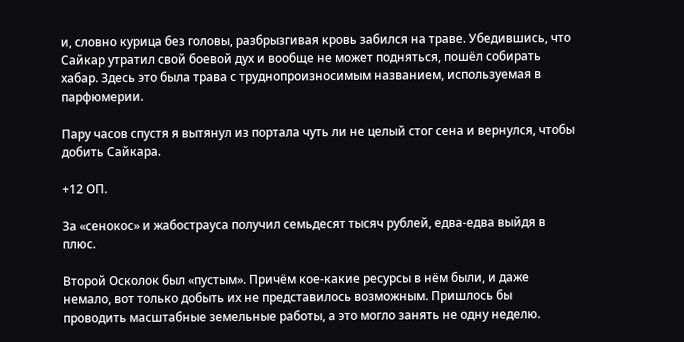и, словно курица без головы, разбрызгивая кровь забился на траве. Убедившись, что Сайкар утратил свой боевой дух и вообще не может подняться, пошёл собирать хабар. Здесь это была трава с труднопроизносимым названием, используемая в парфюмерии.

Пару часов спустя я вытянул из портала чуть ли не целый стог сена и вернулся, чтобы добить Сайкара.

+12 ОП.

За «сенокос» и жабострауса получил семьдесят тысяч рублей, едва-едва выйдя в плюс.

Второй Осколок был «пустым». Причём кое-какие ресурсы в нём были, и даже немало, вот только добыть их не представилось возможным. Пришлось бы проводить масштабные земельные работы, а это могло занять не одну неделю.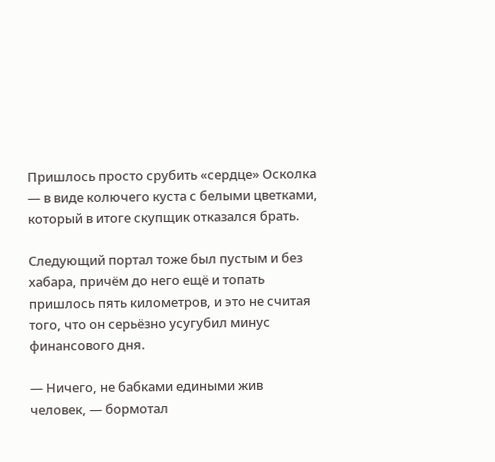Пришлось просто срубить «сердце» Осколка — в виде колючего куста с белыми цветками, который в итоге скупщик отказался брать.

Следующий портал тоже был пустым и без хабара, причём до него ещё и топать пришлось пять километров, и это не считая того, что он серьёзно усугубил минус финансового дня.

— Ничего, не бабками едиными жив человек, — бормотал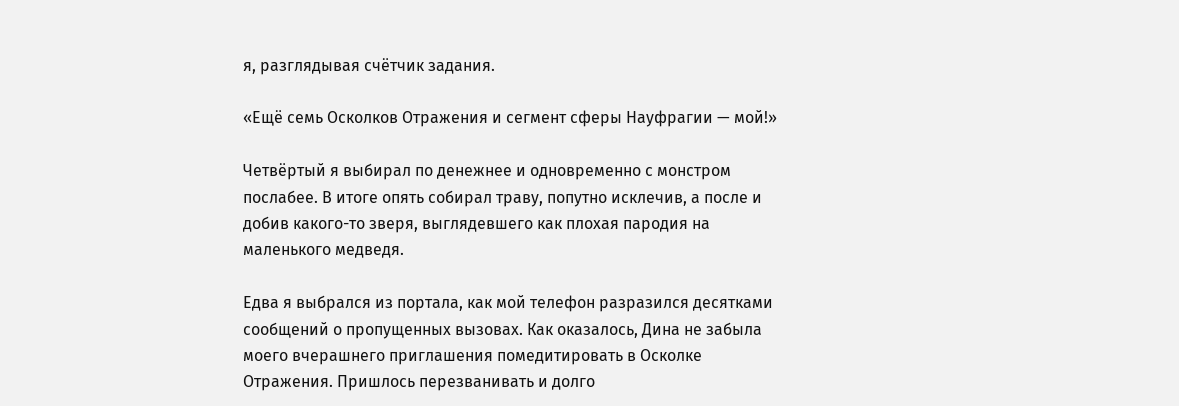я, разглядывая счётчик задания.

«Ещё семь Осколков Отражения и сегмент сферы Науфрагии — мой!»

Четвёртый я выбирал по денежнее и одновременно с монстром послабее. В итоге опять собирал траву, попутно исклечив, а после и добив какого-то зверя, выглядевшего как плохая пародия на маленького медведя.

Едва я выбрался из портала, как мой телефон разразился десятками сообщений о пропущенных вызовах. Как оказалось, Дина не забыла моего вчерашнего приглашения помедитировать в Осколке Отражения. Пришлось перезванивать и долго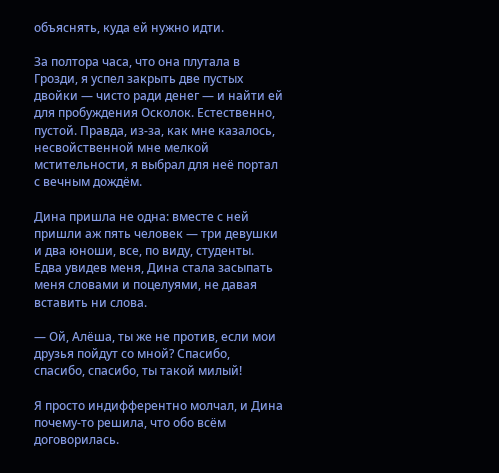объяснять, куда ей нужно идти.

За полтора часа, что она плутала в Грозди, я успел закрыть две пустых двойки — чисто ради денег — и найти ей для пробуждения Осколок. Естественно, пустой. Правда, из-за, как мне казалось, несвойственной мне мелкой мстительности, я выбрал для неё портал с вечным дождём.

Дина пришла не одна: вместе с ней пришли аж пять человек — три девушки и два юноши, все, по виду, студенты. Едва увидев меня, Дина стала засыпать меня словами и поцелуями, не давая вставить ни слова.

— Ой, Алёша, ты же не против, если мои друзья пойдут со мной? Спасибо, спасибо, спасибо, ты такой милый!

Я просто индифферентно молчал, и Дина почему-то решила, что обо всём договорилась.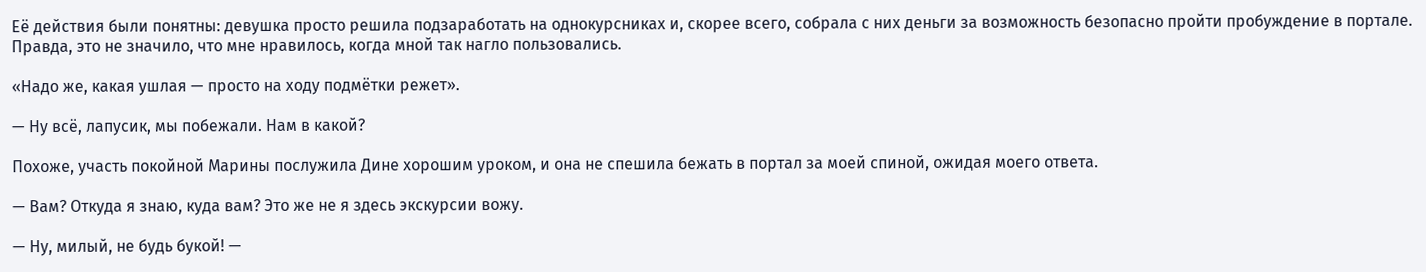Её действия были понятны: девушка просто решила подзаработать на однокурсниках и, скорее всего, собрала с них деньги за возможность безопасно пройти пробуждение в портале. Правда, это не значило, что мне нравилось, когда мной так нагло пользовались.

«Надо же, какая ушлая — просто на ходу подмётки режет».

— Ну всё, лапусик, мы побежали. Нам в какой?

Похоже, участь покойной Марины послужила Дине хорошим уроком, и она не спешила бежать в портал за моей спиной, ожидая моего ответа.

— Вам? Откуда я знаю, куда вам? Это же не я здесь экскурсии вожу.

— Ну, милый, не будь букой! —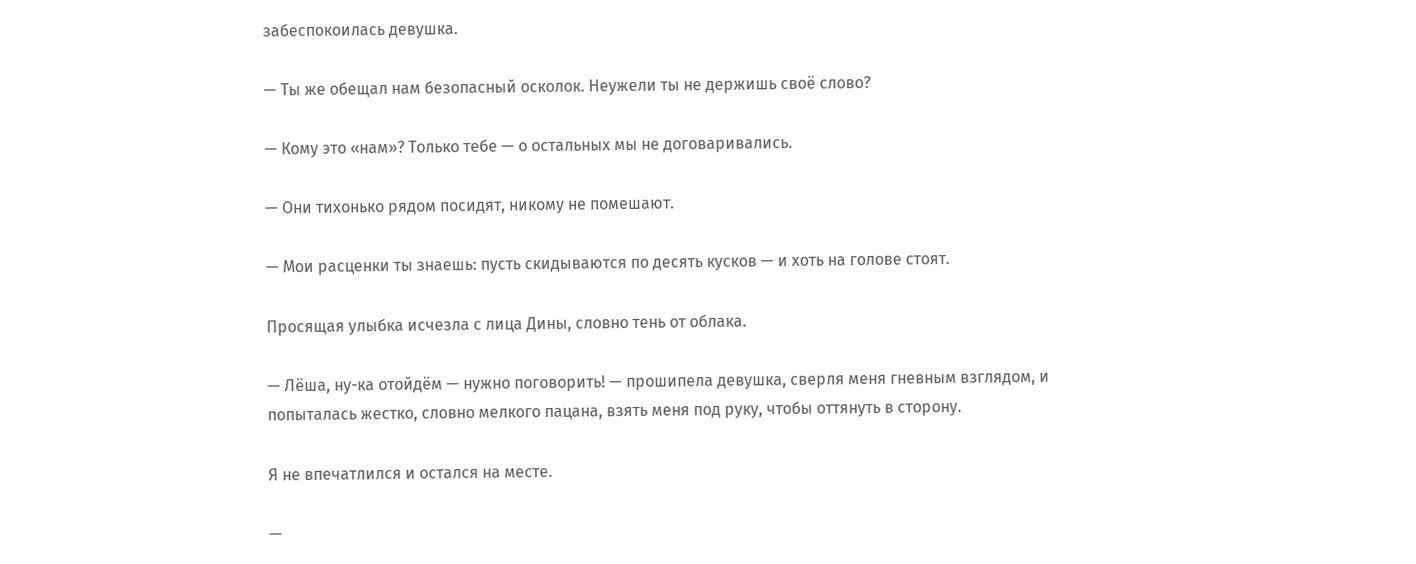забеспокоилась девушка.

— Ты же обещал нам безопасный осколок. Неужели ты не держишь своё слово?

— Кому это «нам»? Только тебе — о остальных мы не договаривались.

— Они тихонько рядом посидят, никому не помешают.

— Мои расценки ты знаешь: пусть скидываются по десять кусков — и хоть на голове стоят.

Просящая улыбка исчезла с лица Дины, словно тень от облака.

— Лёша, ну-ка отойдём — нужно поговорить! — прошипела девушка, сверля меня гневным взглядом, и попыталась жестко, словно мелкого пацана, взять меня под руку, чтобы оттянуть в сторону.

Я не впечатлился и остался на месте.

—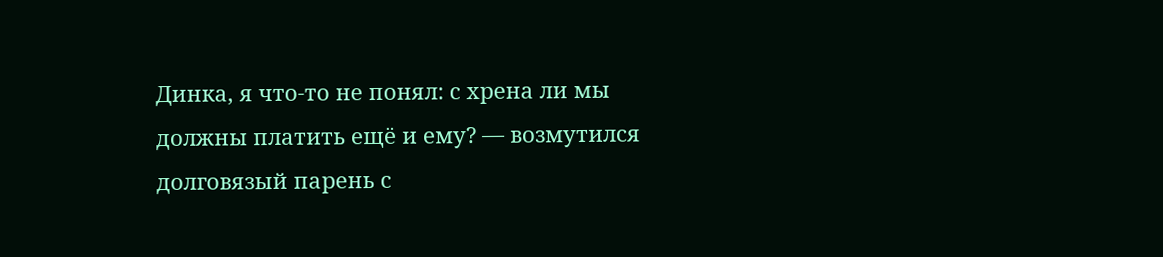Динка, я что-то не понял: с хрена ли мы должны платить ещё и ему? — возмутился долговязый парень с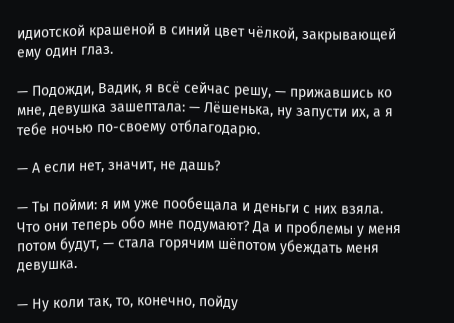идиотской крашеной в синий цвет чёлкой, закрывающей ему один глаз.

— Подожди, Вадик, я всё сейчас решу, — прижавшись ко мне, девушка зашептала: — Лёшенька, ну запусти их, а я тебе ночью по-своему отблагодарю.

— А если нет, значит, не дашь?

— Ты пойми: я им уже пообещала и деньги с них взяла. Что они теперь обо мне подумают? Да и проблемы у меня потом будут, — стала горячим шёпотом убеждать меня девушка.

— Ну коли так, то, конечно, пойду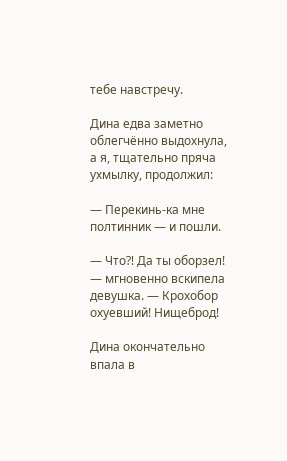тебе навстречу.

Дина едва заметно облегчённо выдохнула, а я, тщательно пряча ухмылку, продолжил:

— Перекинь-ка мне полтинник — и пошли.

— Что⁈ Да ты оборзел! — мгновенно вскипела девушка. — Крохобор охуевший! Нищеброд!

Дина окончательно впала в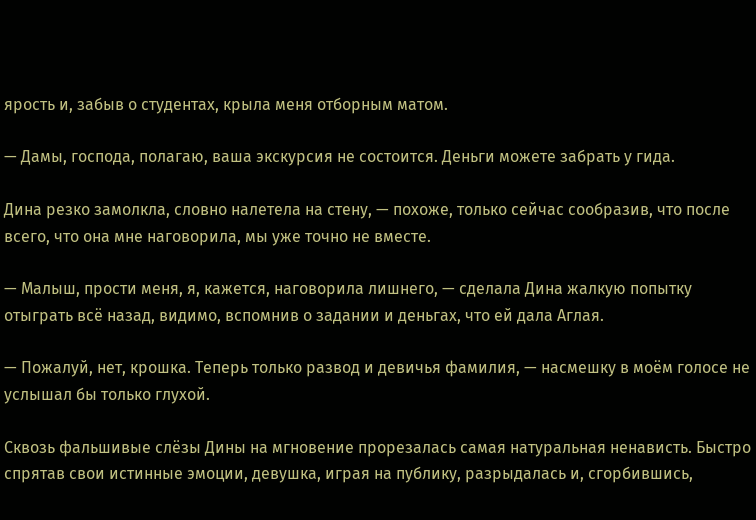ярость и, забыв о студентах, крыла меня отборным матом.

— Дамы, господа, полагаю, ваша экскурсия не состоится. Деньги можете забрать у гида.

Дина резко замолкла, словно налетела на стену, — похоже, только сейчас сообразив, что после всего, что она мне наговорила, мы уже точно не вместе.

— Малыш, прости меня, я, кажется, наговорила лишнего, — сделала Дина жалкую попытку отыграть всё назад, видимо, вспомнив о задании и деньгах, что ей дала Аглая.

— Пожалуй, нет, крошка. Теперь только развод и девичья фамилия, — насмешку в моём голосе не услышал бы только глухой.

Сквозь фальшивые слёзы Дины на мгновение прорезалась самая натуральная ненависть. Быстро спрятав свои истинные эмоции, девушка, играя на публику, разрыдалась и, сгорбившись,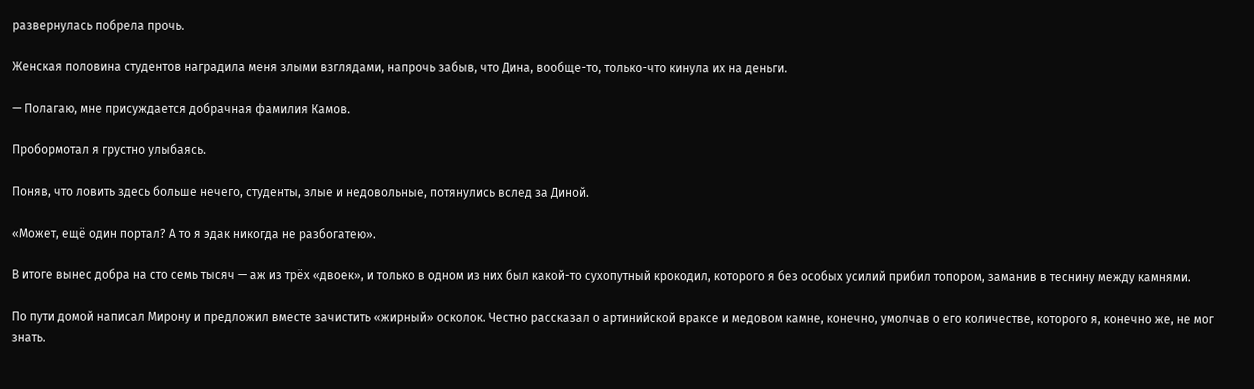развернулась побрела прочь.

Женская половина студентов наградила меня злыми взглядами, напрочь забыв, что Дина, вообще-то, только-что кинула их на деньги.

— Полагаю, мне присуждается добрачная фамилия Камов.

Пробормотал я грустно улыбаясь.

Поняв, что ловить здесь больше нечего, студенты, злые и недовольные, потянулись вслед за Диной.

«Может, ещё один портал? А то я эдак никогда не разбогатею».

В итоге вынес добра на сто семь тысяч — аж из трёх «двоек», и только в одном из них был какой-то сухопутный крокодил, которого я без особых усилий прибил топором, заманив в теснину между камнями.

По пути домой написал Мирону и предложил вместе зачистить «жирный» осколок. Честно рассказал о артинийской враксе и медовом камне, конечно, умолчав о его количестве, которого я, конечно же, не мог знать.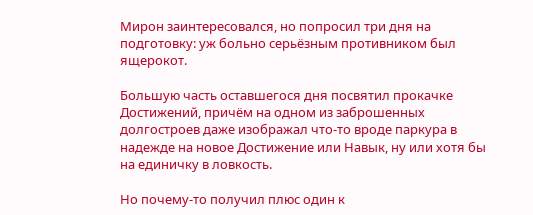Мирон заинтересовался, но попросил три дня на подготовку: уж больно серьёзным противником был ящерокот.

Большую часть оставшегося дня посвятил прокачке Достижений, причём на одном из заброшенных долгостроев даже изображал что-то вроде паркура в надежде на новое Достижение или Навык, ну или хотя бы на единичку в ловкость.

Но почему-то получил плюс один к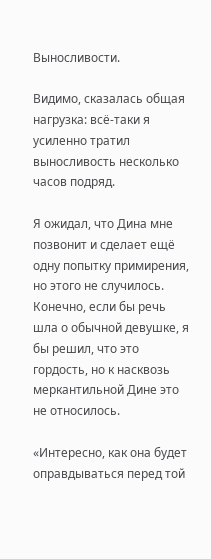Выносливости.

Видимо, сказалась общая нагрузка: всё-таки я усиленно тратил выносливость несколько часов подряд.

Я ожидал, что Дина мне позвонит и сделает ещё одну попытку примирения, но этого не случилось. Конечно, если бы речь шла о обычной девушке, я бы решил, что это гордость, но к насквозь меркантильной Дине это не относилось.

«Интересно, как она будет оправдываться перед той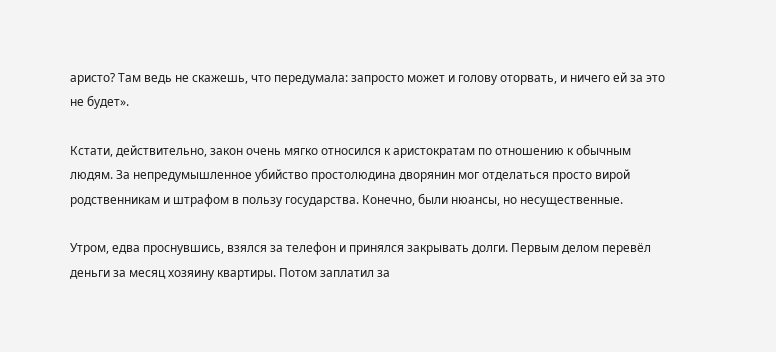аристо? Там ведь не скажешь, что передумала: запросто может и голову оторвать, и ничего ей за это не будет».

Кстати, действительно, закон очень мягко относился к аристократам по отношению к обычным людям. За непредумышленное убийство простолюдина дворянин мог отделаться просто вирой родственникам и штрафом в пользу государства. Конечно, были нюансы, но несущественные.

Утром, едва проснувшись, взялся за телефон и принялся закрывать долги. Первым делом перевёл деньги за месяц хозяину квартиры. Потом заплатил за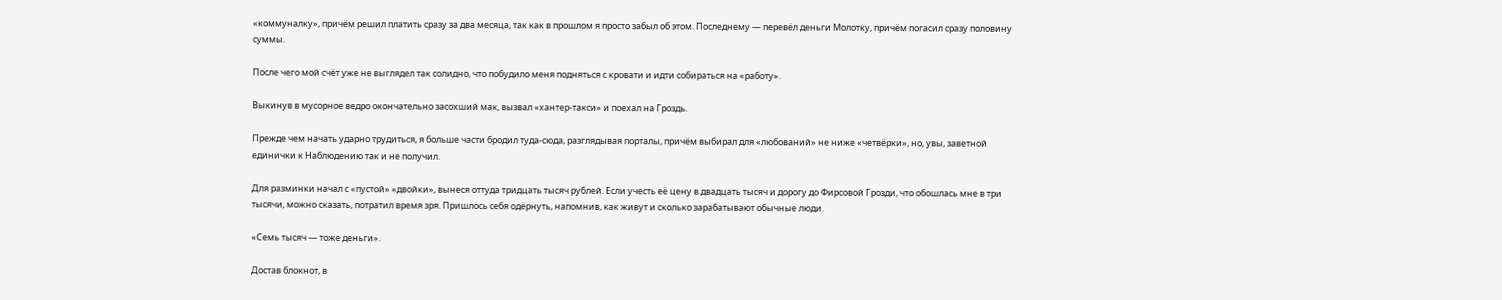«коммуналку», причём решил платить сразу за два месяца, так как в прошлом я просто забыл об этом. Последнему — перевёл деньги Молотку, причём погасил сразу половину суммы.

После чего мой счёт уже не выглядел так солидно, что побудило меня подняться с кровати и идти собираться на «работу».

Выкинув в мусорное ведро окончательно засохший мак, вызвал «хантер-такси» и поехал на Гроздь.

Прежде чем начать ударно трудиться, я больше части бродил туда-сюда, разглядывая порталы, причём выбирал для «любований» не ниже «четвёрки», но, увы, заветной единички к Наблюдению так и не получил.

Для разминки начал с «пустой» «двойки», вынеся оттуда тридцать тысяч рублей. Если учесть её цену в двадцать тысяч и дорогу до Фирсовой Грозди, что обошлась мне в три тысячи, можно сказать, потратил время зря. Пришлось себя одёрнуть, напомнив, как живут и сколько зарабатывают обычные люди.

«Семь тысяч — тоже деньги».

Достав блокнот, в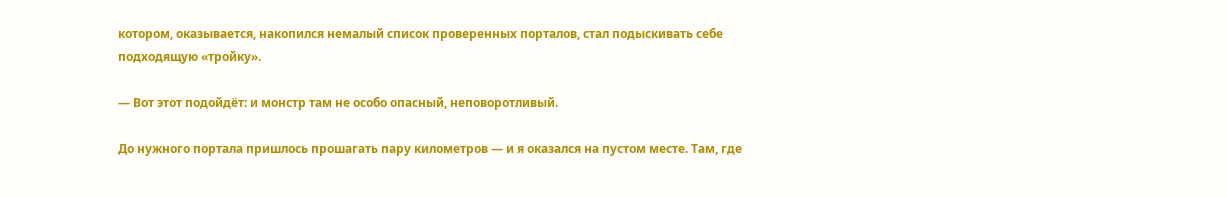котором, оказывается, накопился немалый список проверенных порталов, стал подыскивать себе подходящую «тройку».

— Вот этот подойдёт: и монстр там не особо опасный, неповоротливый.

До нужного портала пришлось прошагать пару километров — и я оказался на пустом месте. Там, где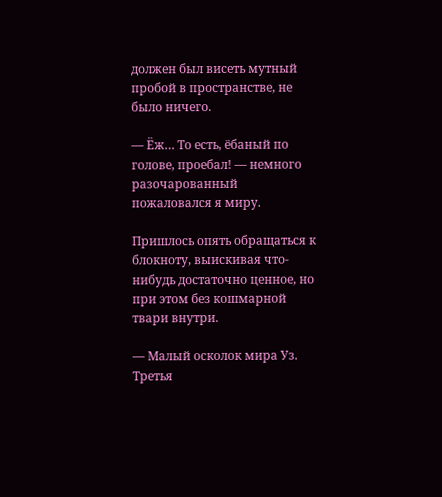должен был висеть мутный пробой в пространстве, не было ничего.

— Ёж… То есть, ёбаный по голове, проебал! — немного разочарованный пожаловался я миру.

Пришлось опять обращаться к блокноту, выискивая что-нибудь достаточно ценное, но при этом без кошмарной твари внутри.

— Малый осколок мира Уз. Третья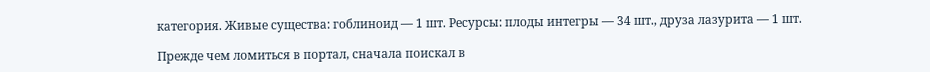категория. Живые существа: гоблиноид — 1 шт. Ресурсы: плоды интегры — 34 шт., друза лазурита — 1 шт.

Прежде чем ломиться в портал, сначала поискал в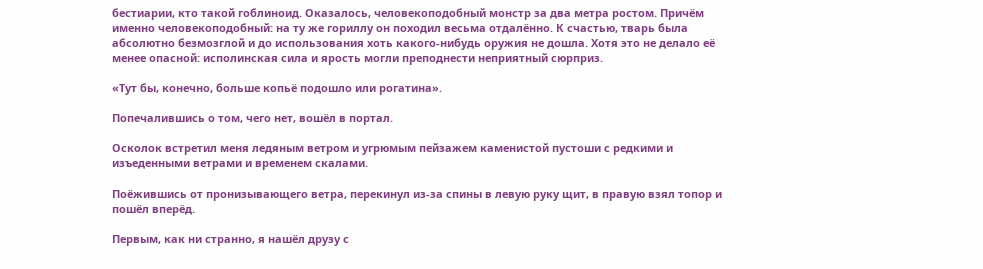бестиарии, кто такой гоблиноид. Оказалось, человекоподобный монстр за два метра ростом. Причём именно человекоподобный: на ту же гориллу он походил весьма отдалённо. К счастью, тварь была абсолютно безмозглой и до использования хоть какого-нибудь оружия не дошла. Хотя это не делало её менее опасной: исполинская сила и ярость могли преподнести неприятный сюрприз.

«Тут бы, конечно, больше копьё подошло или рогатина».

Попечалившись о том, чего нет, вошёл в портал.

Осколок встретил меня ледяным ветром и угрюмым пейзажем каменистой пустоши с редкими и изъеденными ветрами и временем скалами.

Поёжившись от пронизывающего ветра, перекинул из-за спины в левую руку щит, в правую взял топор и пошёл вперёд.

Первым, как ни странно, я нашёл друзу с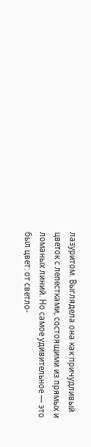лазуритом. Выглядела она как причудливый цветок с лепестками, состоящими из прямых и ломаных линий. Но самое удивительное — это был цвет: от светло-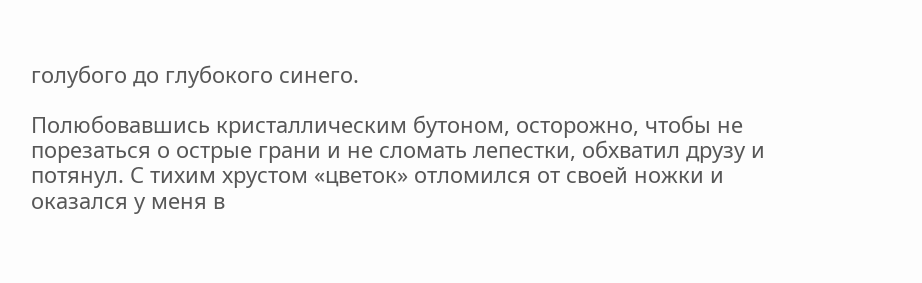голубого до глубокого синего.

Полюбовавшись кристаллическим бутоном, осторожно, чтобы не порезаться о острые грани и не сломать лепестки, обхватил друзу и потянул. С тихим хрустом «цветок» отломился от своей ножки и оказался у меня в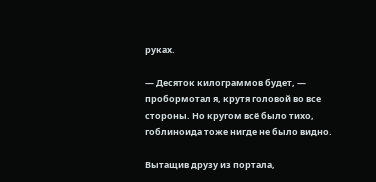руках.

— Десяток килограммов будет, — пробормотал я, крутя головой во все стороны. Но кругом всё было тихо, гоблиноида тоже нигде не было видно.

Вытащив друзу из портала,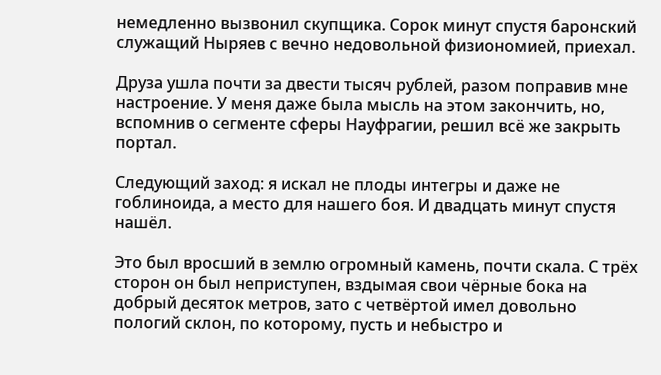немедленно вызвонил скупщика. Сорок минут спустя баронский служащий Ныряев с вечно недовольной физиономией, приехал.

Друза ушла почти за двести тысяч рублей, разом поправив мне настроение. У меня даже была мысль на этом закончить, но, вспомнив о сегменте сферы Науфрагии, решил всё же закрыть портал.

Следующий заход: я искал не плоды интегры и даже не гоблиноида, а место для нашего боя. И двадцать минут спустя нашёл.

Это был вросший в землю огромный камень, почти скала. С трёх сторон он был неприступен, вздымая свои чёрные бока на добрый десяток метров, зато с четвёртой имел довольно пологий склон, по которому, пусть и небыстро и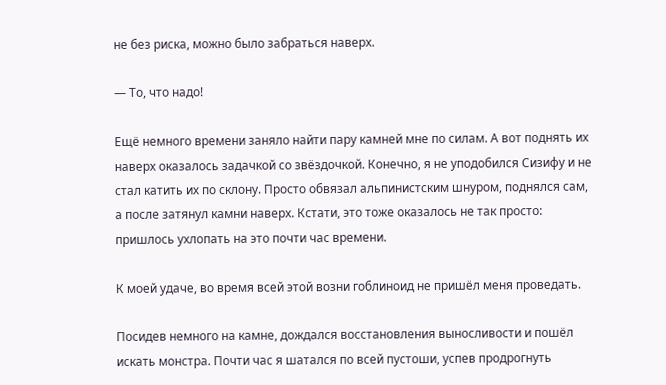не без риска, можно было забраться наверх.

— То, что надо!

Ещё немного времени заняло найти пару камней мне по силам. А вот поднять их наверх оказалось задачкой со звёздочкой. Конечно, я не уподобился Сизифу и не стал катить их по склону. Просто обвязал альпинистским шнуром, поднялся сам, а после затянул камни наверх. Кстати, это тоже оказалось не так просто: пришлось ухлопать на это почти час времени.

К моей удаче, во время всей этой возни гоблиноид не пришёл меня проведать.

Посидев немного на камне, дождался восстановления выносливости и пошёл искать монстра. Почти час я шатался по всей пустоши, успев продрогнуть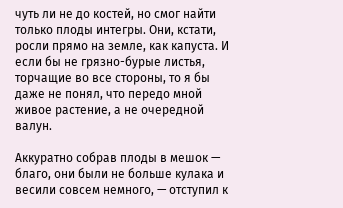чуть ли не до костей, но смог найти только плоды интегры. Они, кстати, росли прямо на земле, как капуста. И если бы не грязно-бурые листья, торчащие во все стороны, то я бы даже не понял, что передо мной живое растение, а не очередной валун.

Аккуратно собрав плоды в мешок — благо, они были не больше кулака и весили совсем немного, — отступил к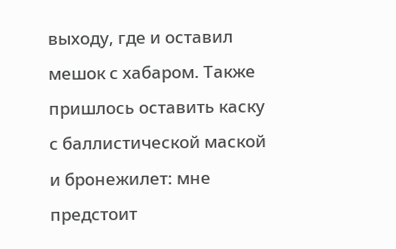выходу, где и оставил мешок с хабаром. Также пришлось оставить каску с баллистической маской и бронежилет: мне предстоит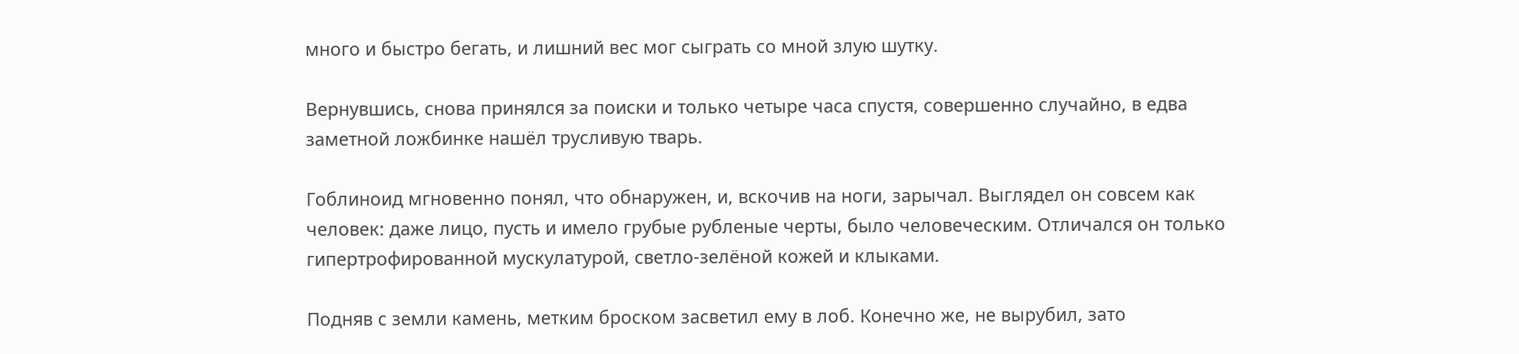много и быстро бегать, и лишний вес мог сыграть со мной злую шутку.

Вернувшись, снова принялся за поиски и только четыре часа спустя, совершенно случайно, в едва заметной ложбинке нашёл трусливую тварь.

Гоблиноид мгновенно понял, что обнаружен, и, вскочив на ноги, зарычал. Выглядел он совсем как человек: даже лицо, пусть и имело грубые рубленые черты, было человеческим. Отличался он только гипертрофированной мускулатурой, светло-зелёной кожей и клыками.

Подняв с земли камень, метким броском засветил ему в лоб. Конечно же, не вырубил, зато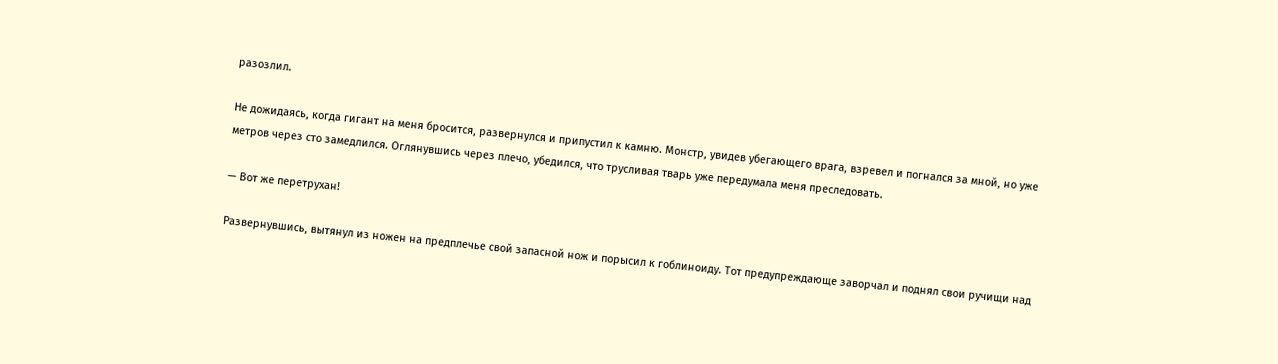разозлил.

Не дожидаясь, когда гигант на меня бросится, развернулся и припустил к камню. Монстр, увидев убегающего врага, взревел и погнался за мной, но уже метров через сто замедлился. Оглянувшись через плечо, убедился, что трусливая тварь уже передумала меня преследовать.

— Вот же перетрухан!

Развернувшись, вытянул из ножен на предплечье свой запасной нож и порысил к гоблиноиду. Тот предупреждающе заворчал и поднял свои ручищи над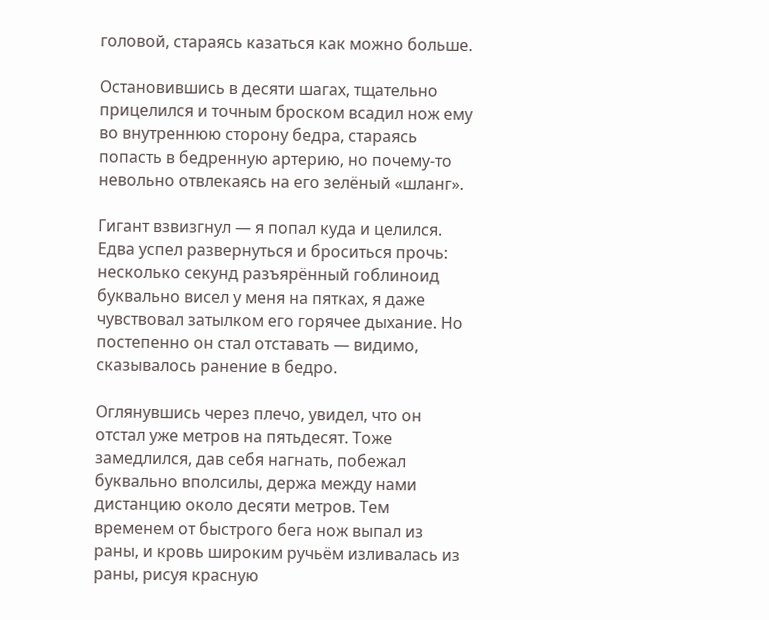головой, стараясь казаться как можно больше.

Остановившись в десяти шагах, тщательно прицелился и точным броском всадил нож ему во внутреннюю сторону бедра, стараясь попасть в бедренную артерию, но почему-то невольно отвлекаясь на его зелёный «шланг».

Гигант взвизгнул — я попал куда и целился. Едва успел развернуться и броситься прочь: несколько секунд разъярённый гоблиноид буквально висел у меня на пятках, я даже чувствовал затылком его горячее дыхание. Но постепенно он стал отставать — видимо, сказывалось ранение в бедро.

Оглянувшись через плечо, увидел, что он отстал уже метров на пятьдесят. Тоже замедлился, дав себя нагнать, побежал буквально вполсилы, держа между нами дистанцию около десяти метров. Тем временем от быстрого бега нож выпал из раны, и кровь широким ручьём изливалась из раны, рисуя красную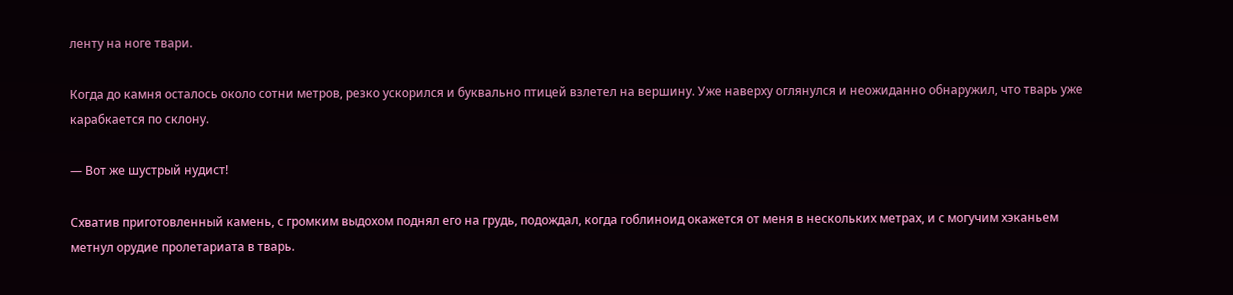ленту на ноге твари.

Когда до камня осталось около сотни метров, резко ускорился и буквально птицей взлетел на вершину. Уже наверху оглянулся и неожиданно обнаружил, что тварь уже карабкается по склону.

— Вот же шустрый нудист!

Схватив приготовленный камень, с громким выдохом поднял его на грудь, подождал, когда гоблиноид окажется от меня в нескольких метрах, и с могучим хэканьем метнул орудие пролетариата в тварь.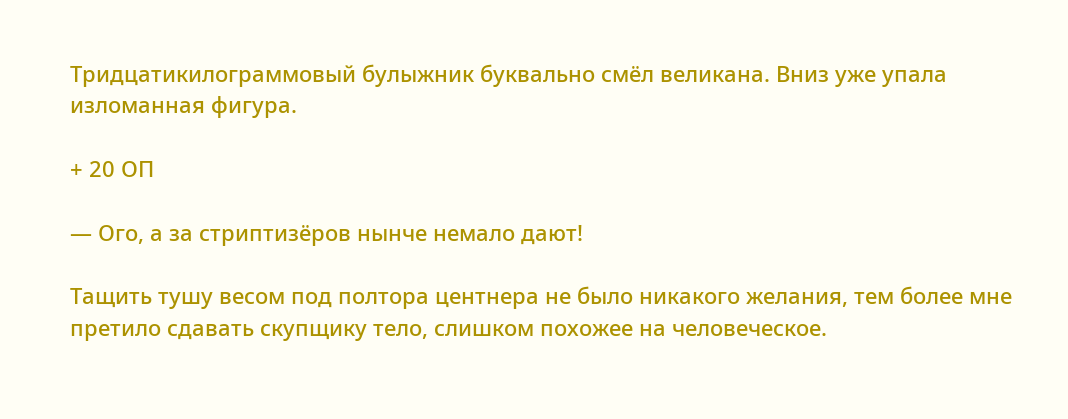Тридцатикилограммовый булыжник буквально смёл великана. Вниз уже упала изломанная фигура.

+ 20 ОП

— Ого, а за стриптизёров нынче немало дают!

Тащить тушу весом под полтора центнера не было никакого желания, тем более мне претило сдавать скупщику тело, слишком похожее на человеческое.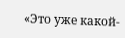«Это уже какой-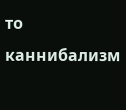то каннибализм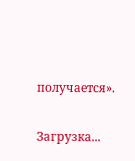получается».

Загрузка...